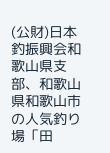(公財)日本釣振興会和歌山県支部、和歌山県和歌山市の人気釣り場「田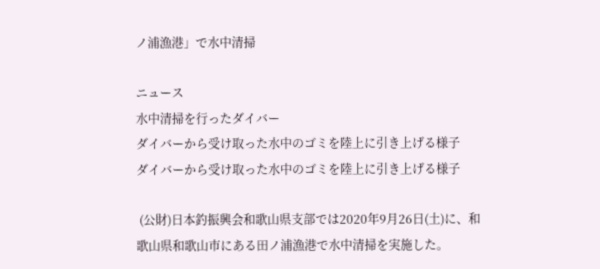ノ浦漁港」で水中清掃

ニュース
水中清掃を行ったダイバー
ダイバーから受け取った水中のゴミを陸上に引き上げる様子
ダイバーから受け取った水中のゴミを陸上に引き上げる様子

 (公財)日本釣振興会和歌山県支部では2020年9月26日(土)に、和歌山県和歌山市にある田ノ浦漁港で水中清掃を実施した。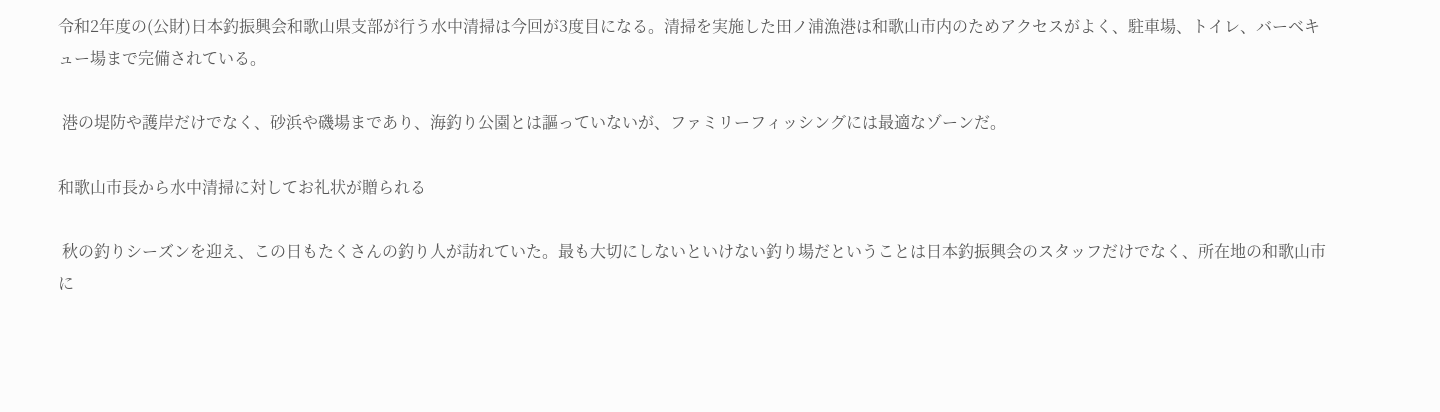令和2年度の(公財)日本釣振興会和歌山県支部が行う水中清掃は今回が3度目になる。清掃を実施した田ノ浦漁港は和歌山市内のためアクセスがよく、駐車場、トイレ、バーベキュー場まで完備されている。

 港の堤防や護岸だけでなく、砂浜や磯場まであり、海釣り公園とは謳っていないが、ファミリーフィッシングには最適なゾーンだ。

和歌山市長から水中清掃に対してお礼状が贈られる

 秋の釣りシーズンを迎え、この日もたくさんの釣り人が訪れていた。最も大切にしないといけない釣り場だということは日本釣振興会のスタッフだけでなく、所在地の和歌山市に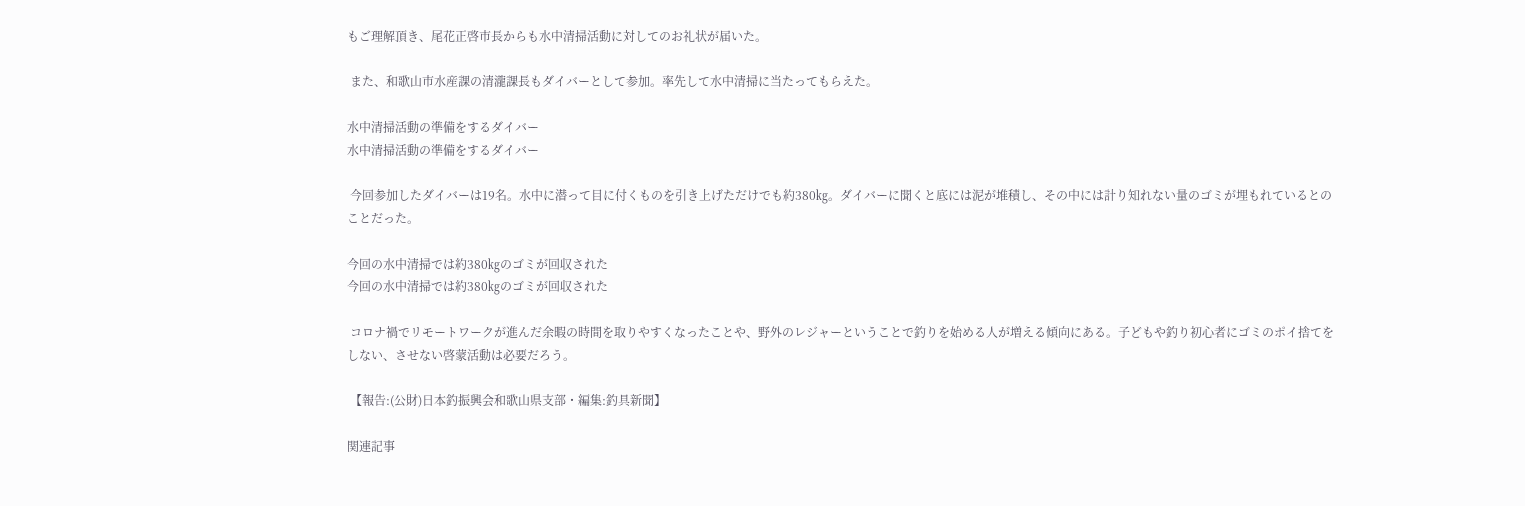もご理解頂き、尾花正啓市長からも水中清掃活動に対してのお礼状が届いた。

 また、和歌山市水産課の清瀧課長もダイバーとして参加。率先して水中清掃に当たってもらえた。

水中清掃活動の準備をするダイバー
水中清掃活動の準備をするダイバー

 今回参加したダイバーは19名。水中に潜って目に付くものを引き上げただけでも約380㎏。ダイバーに聞くと底には泥が堆積し、その中には計り知れない量のゴミが埋もれているとのことだった。

今回の水中清掃では約380㎏のゴミが回収された
今回の水中清掃では約380㎏のゴミが回収された

 コロナ禍でリモートワークが進んだ余暇の時間を取りやすくなったことや、野外のレジャーということで釣りを始める人が増える傾向にある。子どもや釣り初心者にゴミのポイ捨てをしない、させない啓蒙活動は必要だろう。

 【報告:(公財)日本釣振興会和歌山県支部・編集:釣具新聞】

関連記事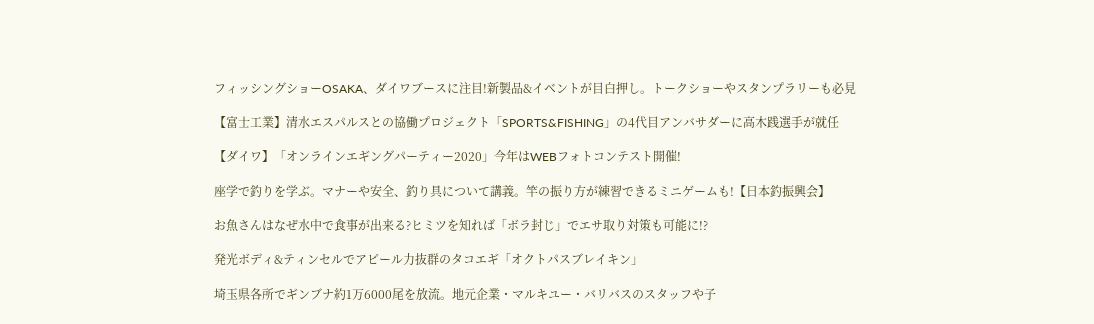フィッシングショーOSAKA、ダイワブースに注目!新製品&イベントが目白押し。トークショーやスタンプラリーも必見

【富士工業】清水エスパルスとの協働プロジェクト「SPORTS&FISHING」の4代目アンバサダーに高木践選手が就任

【ダイワ】「オンラインエギングパーティー2020」今年はWEBフォトコンテスト開催!

座学で釣りを学ぶ。マナーや安全、釣り具について講義。竿の振り方が練習できるミニゲームも!【日本釣振興会】

お魚さんはなぜ水中で食事が出来る?ヒミツを知れば「ボラ封じ」でエサ取り対策も可能に!?

発光ボディ&ティンセルでアピール力抜群のタコエギ「オクトパスブレイキン」

埼玉県各所でギンブナ約1万6000尾を放流。地元企業・マルキユー・バリバスのスタッフや子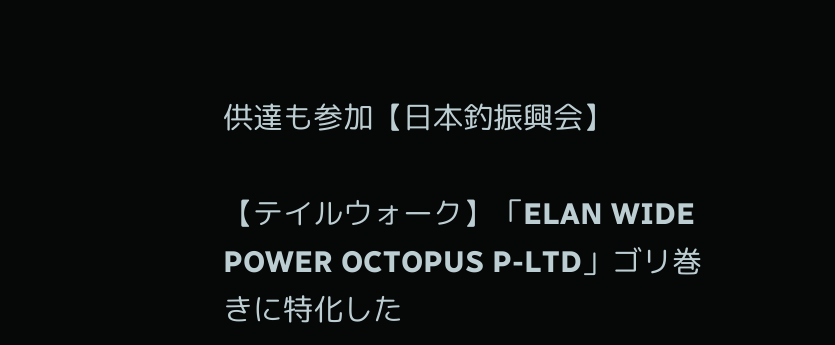供達も参加【日本釣振興会】

【テイルウォーク】「ELAN WIDE POWER OCTOPUS P-LTD」ゴリ巻きに特化した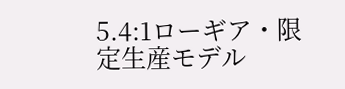5.4:1ローギア・限定生産モデル